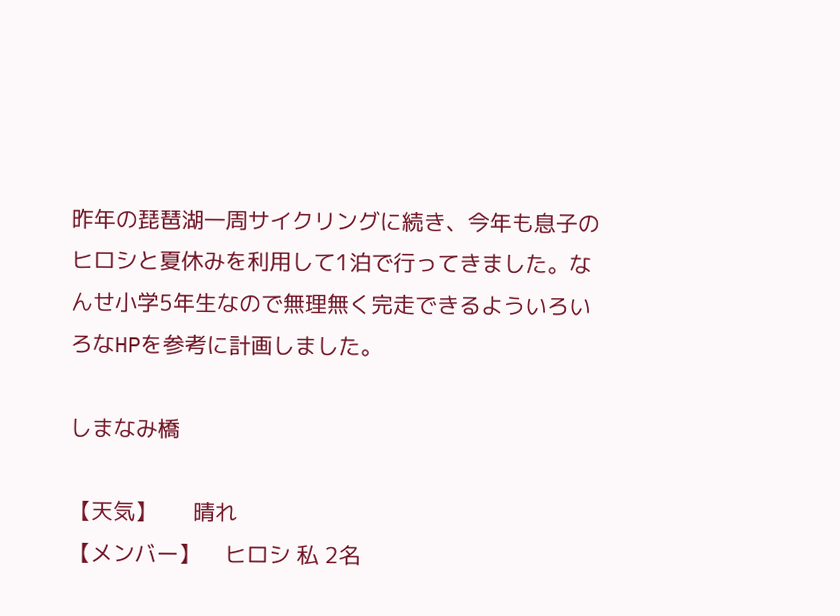昨年の琵琶湖一周サイクリングに続き、今年も息子のヒロシと夏休みを利用して1泊で行ってきました。なんせ小学5年生なので無理無く完走できるよういろいろなHPを参考に計画しました。

しまなみ橋

【天気】      晴れ
【メンバー】    ヒロシ 私 2名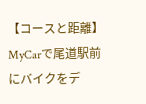【コースと距離】 MyCarで尾道駅前にバイクをデ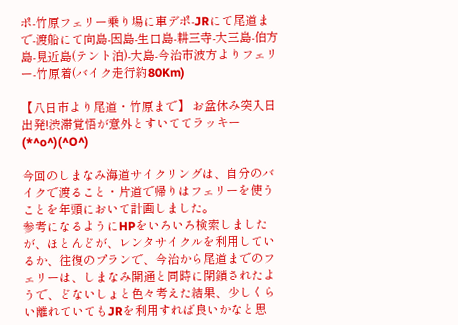ポ-竹原フェリー乗り場に車デポ-JRにて尾道まで-渡船にて向島-因島-生口島-耕三寺-大三島-伯方島-見近島(テント泊)-大島-今治市波方よりフェリー-竹原着(バイク走行約80Km)

【八日市より尾道・竹原まで】 お盆休み突入日出発!渋滞覚悟が意外とすいててラッキー(*^o^)(^O^)

今回のしまなみ海道サイクリングは、自分のバイクで渡ること・片道で帰りはフェリーを使うことを年頭において計画しました。
参考になるようにHPをいろいろ検索しましたが、ほとんどが、レンタサイクルを利用しているか、往復のプランで、今治から尾道までのフェリーは、しまなみ開通と同時に閉鎖されたようで、どないしょと色々考えた結果、少しくらい離れていてもJRを利用すれば良いかなと思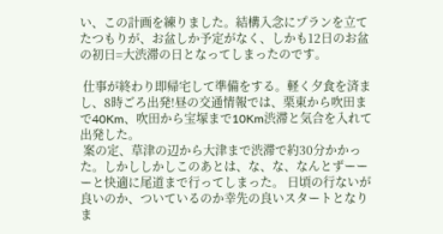い、この計画を練りました。結構入念にプランを立てたつもりが、お盆しか予定がなく、しかも12日のお盆の初日=大渋滞の日となってしまったのです。

 仕事が終わり即帰宅して準備をする。軽く夕食を済まし、8時ごろ出発!昼の交通情報では、栗東から吹田まで40Km、吹田から宝塚まで10Km渋滞と気合を入れて出発した。
 案の定、草津の辺から大津まで渋滞で約30分かかった。しかししかしこのあとは、な、な、なんとずーーーと快適に尾道まで行ってしまった。 日頃の行ないが良いのか、ついているのか幸先の良いスタートとなりま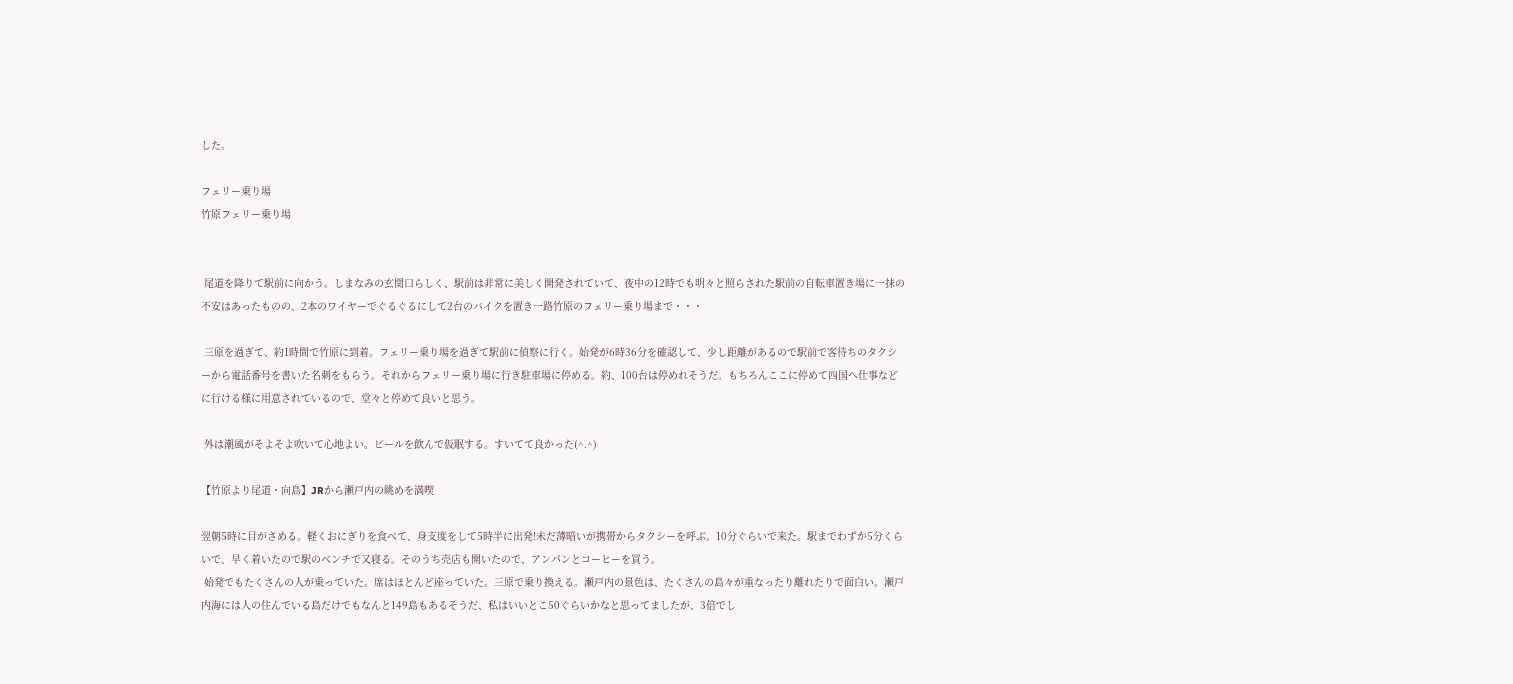した。

フェリー乗り場
竹原フェリー乗り場


 尾道を降りて駅前に向かう。しまなみの玄関口らしく、駅前は非常に美しく開発されていて、夜中の12時でも明々と照らされた駅前の自転車置き場に一抹の不安はあったものの、2本のワイヤーでぐるぐるにして2台のバイクを置き一路竹原のフェリー乗り場まで・・・

 三原を過ぎて、約1時間で竹原に到着。フェリー乗り場を過ぎて駅前に偵察に行く。始発が6時36分を確認して、少し距離があるので駅前で客待ちのタクシーから電話番号を書いた名刺をもらう。それからフェリー乗り場に行き駐車場に停める。約、100台は停めれそうだ。もちろんここに停めて四国へ仕事などに行ける様に用意されているので、堂々と停めて良いと思う。

 外は潮風がそよそよ吹いて心地よい。ビールを飲んで仮眠する。すいてて良かった(^.^)

【竹原より尾道・向島】JRから瀬戸内の眺めを満喫

翌朝5時に目がさめる。軽くおにぎりを食べて、身支度をして5時半に出発!未だ薄暗いが携帯からタクシーを呼ぶ。10分ぐらいで来た。駅までわずか5分くらいで、早く着いたので駅のベンチで又寝る。そのうち売店も開いたので、アンパンとコーヒーを買う。
 始発でもたくさんの人が乗っていた。席はほとんど座っていた。三原で乗り換える。瀬戸内の景色は、たくさんの島々が重なったり離れたりで面白い。瀬戸内海には人の住んでいる島だけでもなんと149島もあるそうだ、私はいいとこ50ぐらいかなと思ってましたが、3倍でし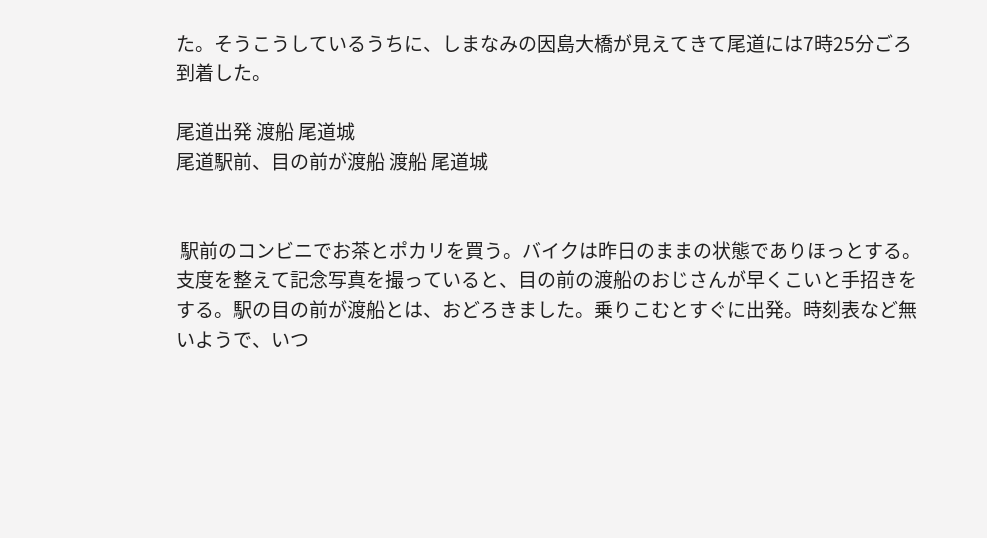た。そうこうしているうちに、しまなみの因島大橋が見えてきて尾道には7時25分ごろ到着した。

尾道出発 渡船 尾道城
尾道駅前、目の前が渡船 渡船 尾道城


 駅前のコンビニでお茶とポカリを買う。バイクは昨日のままの状態でありほっとする。支度を整えて記念写真を撮っていると、目の前の渡船のおじさんが早くこいと手招きをする。駅の目の前が渡船とは、おどろきました。乗りこむとすぐに出発。時刻表など無いようで、いつ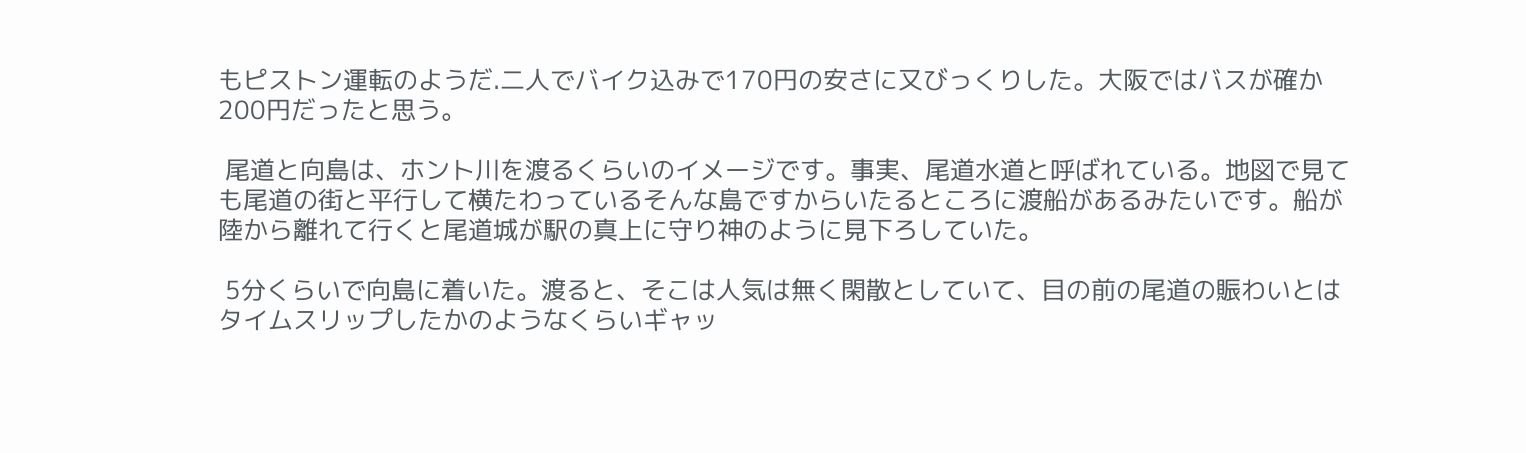もピストン運転のようだ.二人でバイク込みで170円の安さに又びっくりした。大阪ではバスが確か200円だったと思う。

 尾道と向島は、ホント川を渡るくらいのイメージです。事実、尾道水道と呼ばれている。地図で見ても尾道の街と平行して横たわっているそんな島ですからいたるところに渡船があるみたいです。船が陸から離れて行くと尾道城が駅の真上に守り神のように見下ろしていた。

 5分くらいで向島に着いた。渡ると、そこは人気は無く閑散としていて、目の前の尾道の賑わいとはタイムスリップしたかのようなくらいギャッ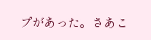プがあった。さあこ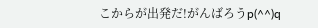こからが出発だ!がんばろうp(^^)q